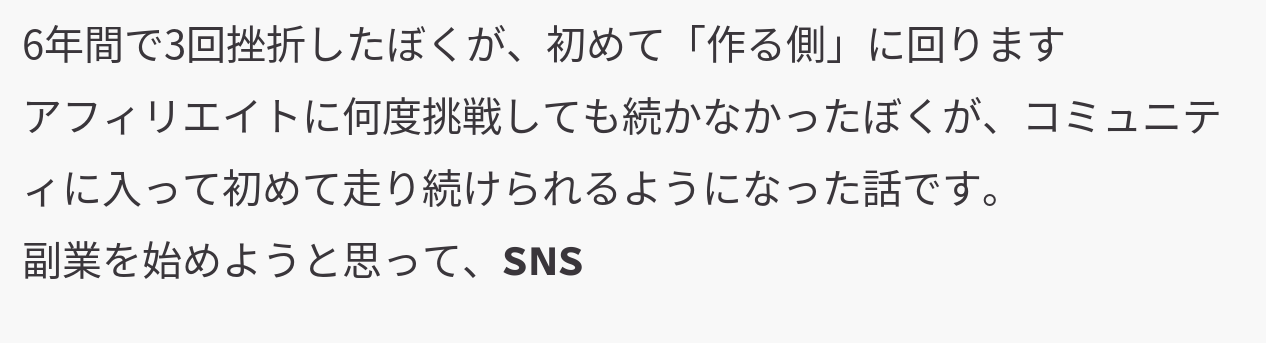6年間で3回挫折したぼくが、初めて「作る側」に回ります
アフィリエイトに何度挑戦しても続かなかったぼくが、コミュニティに入って初めて走り続けられるようになった話です。
副業を始めようと思って、SNS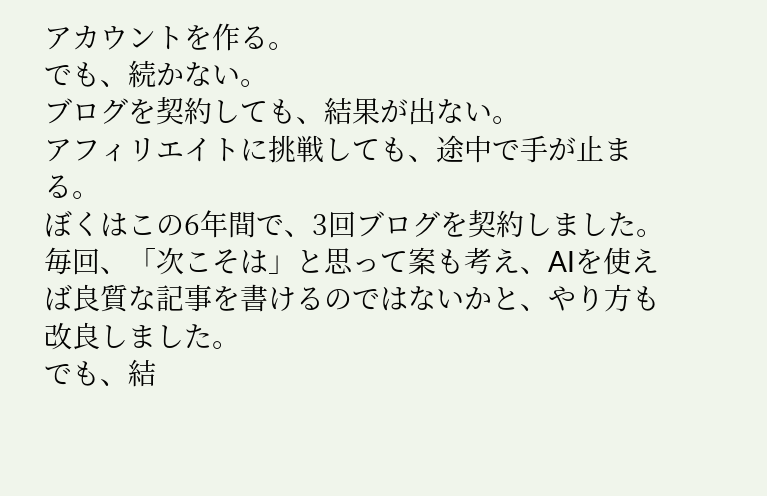アカウントを作る。
でも、続かない。
ブログを契約しても、結果が出ない。
アフィリエイトに挑戦しても、途中で手が止まる。
ぼくはこの6年間で、3回ブログを契約しました。
毎回、「次こそは」と思って案も考え、AIを使えば良質な記事を書けるのではないかと、やり方も改良しました。
でも、結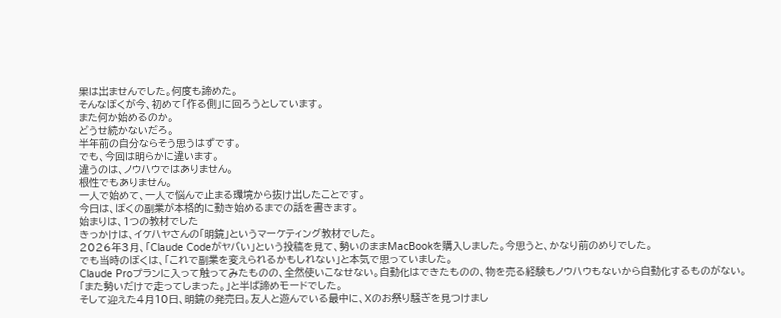果は出ませんでした。何度も諦めた。
そんなぼくが今、初めて「作る側」に回ろうとしています。
また何か始めるのか。
どうせ続かないだろ。
半年前の自分ならそう思うはずです。
でも、今回は明らかに違います。
違うのは、ノウハウではありません。
根性でもありません。
一人で始めて、一人で悩んで止まる環境から抜け出したことです。
今日は、ぼくの副業が本格的に動き始めるまでの話を書きます。
始まりは、1つの教材でした
きっかけは、イケハヤさんの「明鏡」というマーケティング教材でした。
2026年3月、「Claude Codeがヤバい」という投稿を見て、勢いのままMacBookを購入しました。今思うと、かなり前のめりでした。
でも当時のぼくは、「これで副業を変えられるかもしれない」と本気で思っていました。
Claude Proプランに入って触ってみたものの、全然使いこなせない。自動化はできたものの、物を売る経験もノウハウもないから自動化するものがない。
「また勢いだけで走ってしまった。」と半ば諦めモードでした。
そして迎えた4月10日、明鏡の発売日。友人と遊んでいる最中に、Xのお祭り騒ぎを見つけまし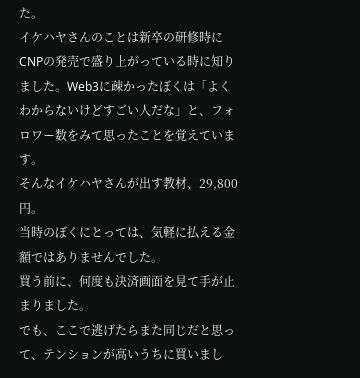た。
イケハヤさんのことは新卒の研修時にCNPの発売で盛り上がっている時に知りました。Web3に疎かったぼくは「よくわからないけどすごい人だな」と、フォロワー数をみて思ったことを覚えています。
そんなイケハヤさんが出す教材、29,800円。
当時のぼくにとっては、気軽に払える金額ではありませんでした。
買う前に、何度も決済画面を見て手が止まりました。
でも、ここで逃げたらまた同じだと思って、テンションが高いうちに買いまし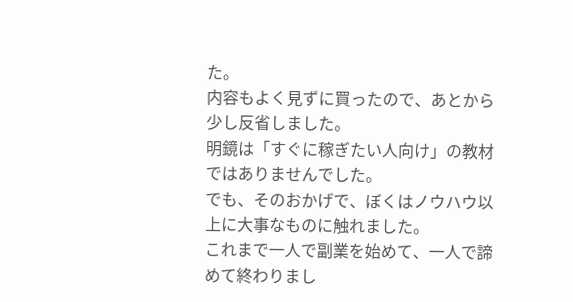た。
内容もよく見ずに買ったので、あとから少し反省しました。
明鏡は「すぐに稼ぎたい人向け」の教材ではありませんでした。
でも、そのおかげで、ぼくはノウハウ以上に大事なものに触れました。
これまで一人で副業を始めて、一人で諦めて終わりまし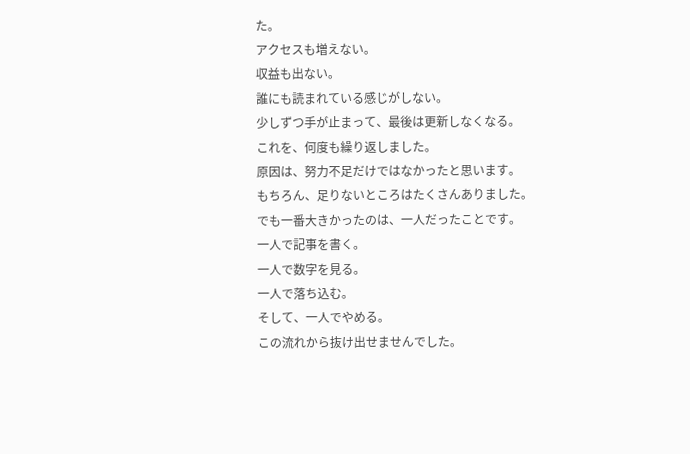た。
アクセスも増えない。
収益も出ない。
誰にも読まれている感じがしない。
少しずつ手が止まって、最後は更新しなくなる。
これを、何度も繰り返しました。
原因は、努力不足だけではなかったと思います。
もちろん、足りないところはたくさんありました。
でも一番大きかったのは、一人だったことです。
一人で記事を書く。
一人で数字を見る。
一人で落ち込む。
そして、一人でやめる。
この流れから抜け出せませんでした。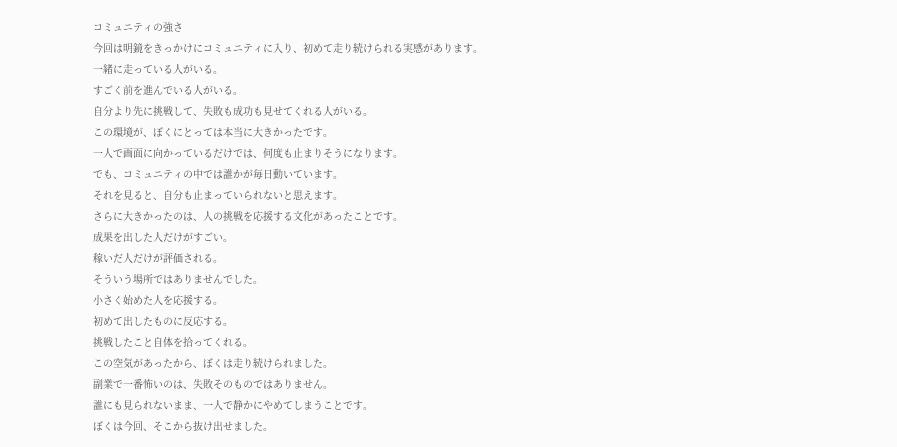コミュニティの強さ
今回は明鏡をきっかけにコミュニティに入り、初めて走り続けられる実感があります。
一緒に走っている人がいる。
すごく前を進んでいる人がいる。
自分より先に挑戦して、失敗も成功も見せてくれる人がいる。
この環境が、ぼくにとっては本当に大きかったです。
一人で画面に向かっているだけでは、何度も止まりそうになります。
でも、コミュニティの中では誰かが毎日動いています。
それを見ると、自分も止まっていられないと思えます。
さらに大きかったのは、人の挑戦を応援する文化があったことです。
成果を出した人だけがすごい。
稼いだ人だけが評価される。
そういう場所ではありませんでした。
小さく始めた人を応援する。
初めて出したものに反応する。
挑戦したこと自体を拾ってくれる。
この空気があったから、ぼくは走り続けられました。
副業で一番怖いのは、失敗そのものではありません。
誰にも見られないまま、一人で静かにやめてしまうことです。
ぼくは今回、そこから抜け出せました。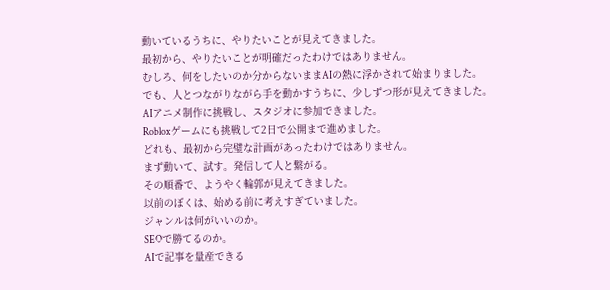動いているうちに、やりたいことが見えてきました。
最初から、やりたいことが明確だったわけではありません。
むしろ、何をしたいのか分からないままAIの熱に浮かされて始まりました。
でも、人とつながりながら手を動かすうちに、少しずつ形が見えてきました。
AIアニメ制作に挑戦し、スタジオに参加できました。
Robloxゲームにも挑戦して2日で公開まで進めました。
どれも、最初から完璧な計画があったわけではありません。
まず動いて、試す。発信して人と繋がる。
その順番で、ようやく輪郭が見えてきました。
以前のぼくは、始める前に考えすぎていました。
ジャンルは何がいいのか。
SEOで勝てるのか。
AIで記事を量産できる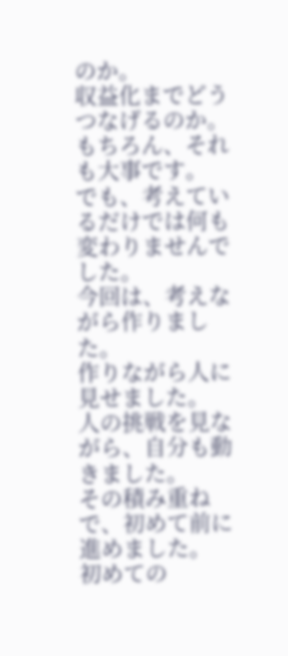のか。
収益化までどうつなげるのか。
もちろん、それも大事です。
でも、考えているだけでは何も変わりませんでした。
今回は、考えながら作りました。
作りながら人に見せました。
人の挑戦を見ながら、自分も動きました。
その積み重ねで、初めて前に進めました。
初めての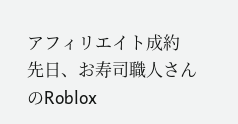アフィリエイト成約
先日、お寿司職人さんのRoblox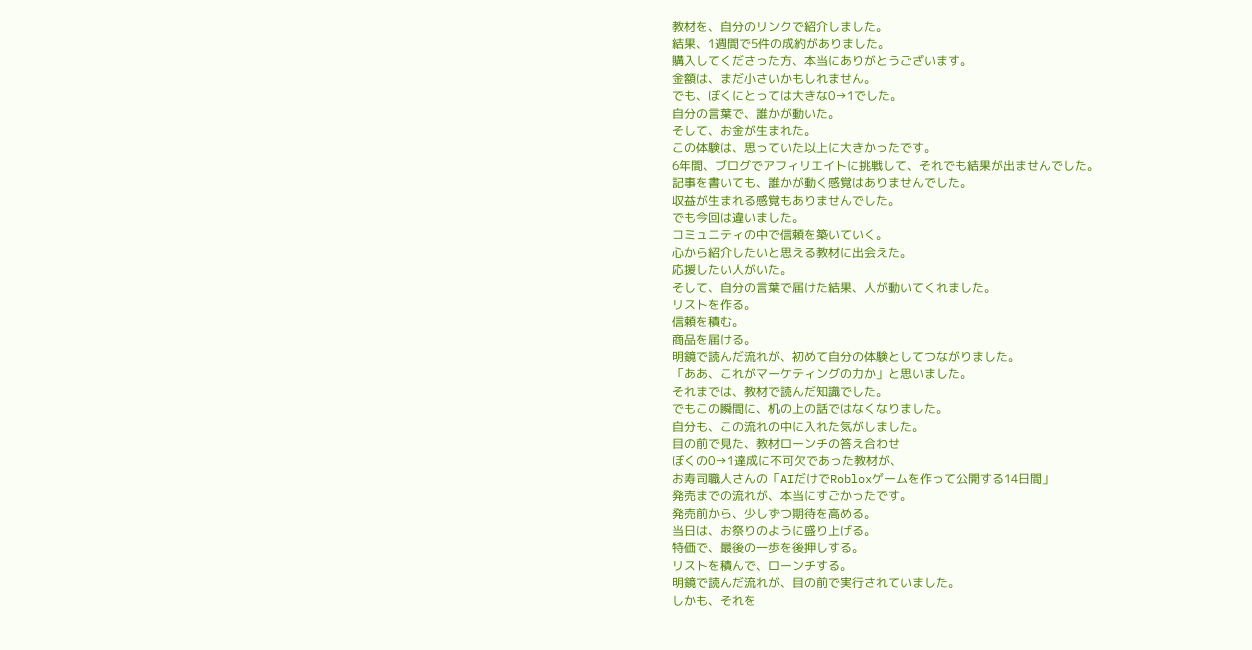教材を、自分のリンクで紹介しました。
結果、1週間で5件の成約がありました。
購入してくださった方、本当にありがとうございます。
金額は、まだ小さいかもしれません。
でも、ぼくにとっては大きな0→1でした。
自分の言葉で、誰かが動いた。
そして、お金が生まれた。
この体験は、思っていた以上に大きかったです。
6年間、ブログでアフィリエイトに挑戦して、それでも結果が出ませんでした。
記事を書いても、誰かが動く感覚はありませんでした。
収益が生まれる感覚もありませんでした。
でも今回は違いました。
コミュニティの中で信頼を築いていく。
心から紹介したいと思える教材に出会えた。
応援したい人がいた。
そして、自分の言葉で届けた結果、人が動いてくれました。
リストを作る。
信頼を積む。
商品を届ける。
明鏡で読んだ流れが、初めて自分の体験としてつながりました。
「ああ、これがマーケティングの力か」と思いました。
それまでは、教材で読んだ知識でした。
でもこの瞬間に、机の上の話ではなくなりました。
自分も、この流れの中に入れた気がしました。
目の前で見た、教材ローンチの答え合わせ
ぼくの0→1達成に不可欠であった教材が、
お寿司職人さんの「AIだけでRobloxゲームを作って公開する14日間」
発売までの流れが、本当にすごかったです。
発売前から、少しずつ期待を高める。
当日は、お祭りのように盛り上げる。
特価で、最後の一歩を後押しする。
リストを積んで、ローンチする。
明鏡で読んだ流れが、目の前で実行されていました。
しかも、それを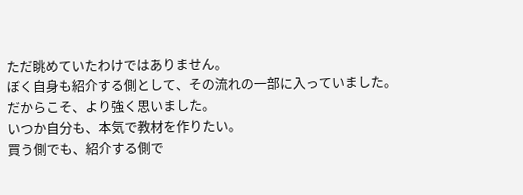ただ眺めていたわけではありません。
ぼく自身も紹介する側として、その流れの一部に入っていました。
だからこそ、より強く思いました。
いつか自分も、本気で教材を作りたい。
買う側でも、紹介する側で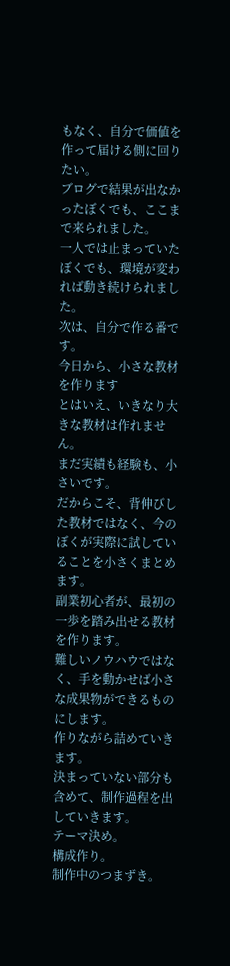もなく、自分で価値を作って届ける側に回りたい。
ブログで結果が出なかったぼくでも、ここまで来られました。
一人では止まっていたぼくでも、環境が変われば動き続けられました。
次は、自分で作る番です。
今日から、小さな教材を作ります
とはいえ、いきなり大きな教材は作れません。
まだ実績も経験も、小さいです。
だからこそ、背伸びした教材ではなく、今のぼくが実際に試していることを小さくまとめます。
副業初心者が、最初の一歩を踏み出せる教材を作ります。
難しいノウハウではなく、手を動かせば小さな成果物ができるものにします。
作りながら詰めていきます。
決まっていない部分も含めて、制作過程を出していきます。
テーマ決め。
構成作り。
制作中のつまずき。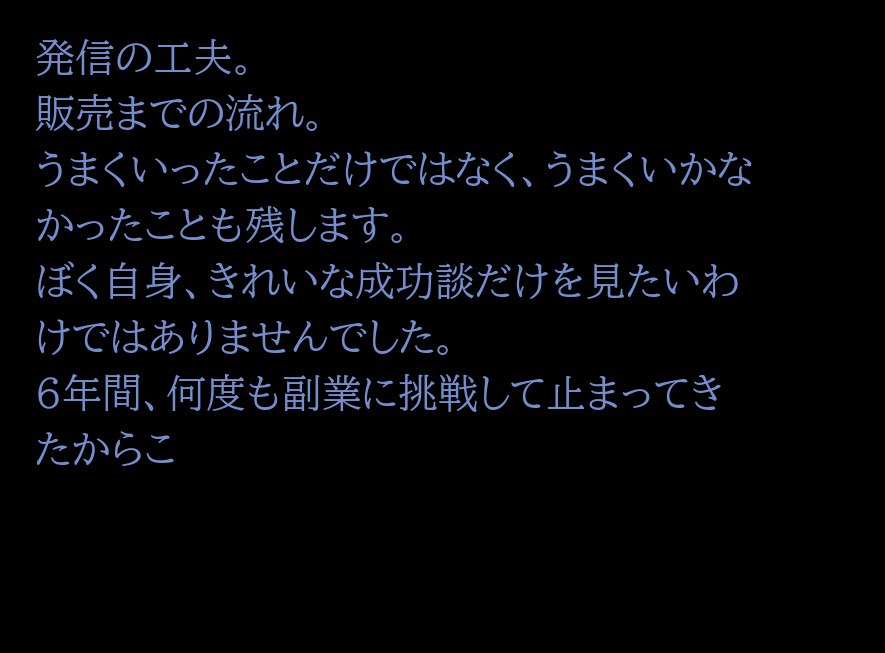発信の工夫。
販売までの流れ。
うまくいったことだけではなく、うまくいかなかったことも残します。
ぼく自身、きれいな成功談だけを見たいわけではありませんでした。
6年間、何度も副業に挑戦して止まってきたからこ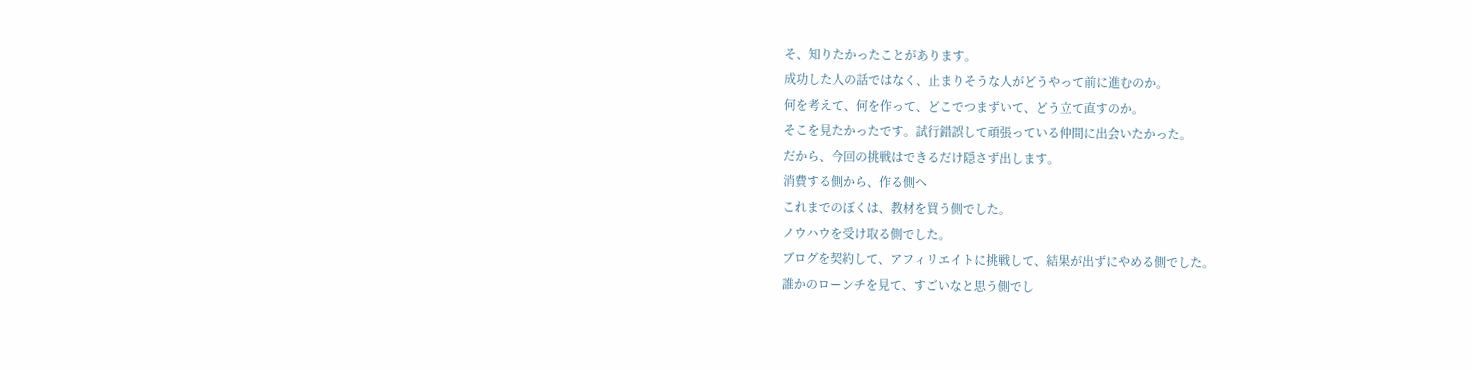そ、知りたかったことがあります。
成功した人の話ではなく、止まりそうな人がどうやって前に進むのか。
何を考えて、何を作って、どこでつまずいて、どう立て直すのか。
そこを見たかったです。試行錯誤して頑張っている仲間に出会いたかった。
だから、今回の挑戦はできるだけ隠さず出します。
消費する側から、作る側へ
これまでのぼくは、教材を買う側でした。
ノウハウを受け取る側でした。
ブログを契約して、アフィリエイトに挑戦して、結果が出ずにやめる側でした。
誰かのローンチを見て、すごいなと思う側でし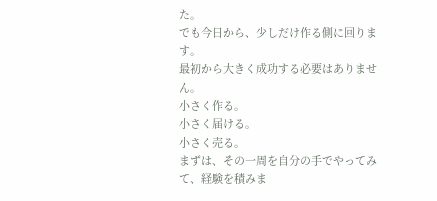た。
でも今日から、少しだけ作る側に回ります。
最初から大きく成功する必要はありません。
小さく作る。
小さく届ける。
小さく売る。
まずは、その一周を自分の手でやってみて、経験を積みま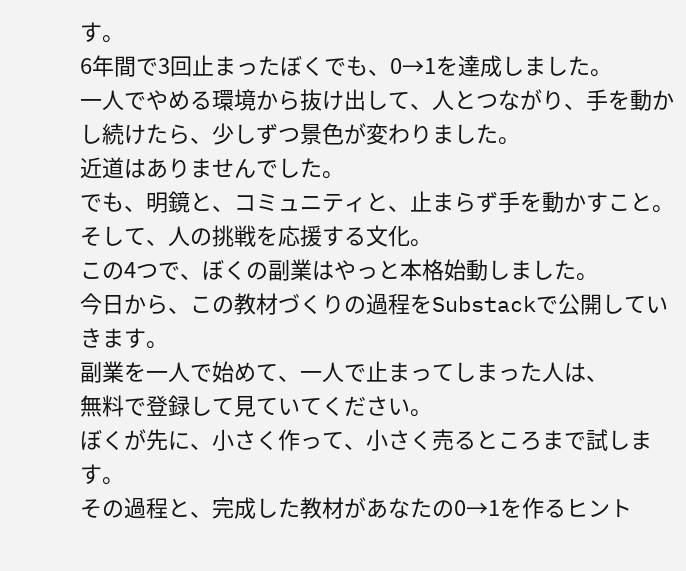す。
6年間で3回止まったぼくでも、0→1を達成しました。
一人でやめる環境から抜け出して、人とつながり、手を動かし続けたら、少しずつ景色が変わりました。
近道はありませんでした。
でも、明鏡と、コミュニティと、止まらず手を動かすこと。
そして、人の挑戦を応援する文化。
この4つで、ぼくの副業はやっと本格始動しました。
今日から、この教材づくりの過程をSubstackで公開していきます。
副業を一人で始めて、一人で止まってしまった人は、
無料で登録して見ていてください。
ぼくが先に、小さく作って、小さく売るところまで試します。
その過程と、完成した教材があなたの0→1を作るヒント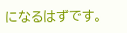になるはずです。